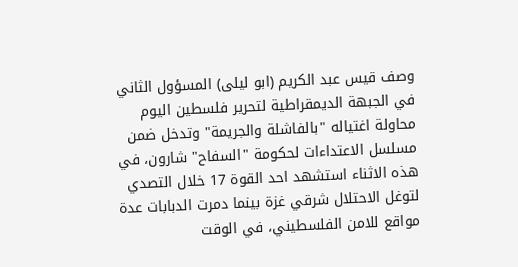وصف قيس عبد الكريم (ابو ليلى) المسؤول الثاني في الجبهة الديمقراطية لتحرير فلسطين اليوم محاولة اغتياله "بالفاشلة والجريمة" وتدخل ضمن مسلسل الاعتداءات لحكومة "السفاح" شارون، في هذه الاثناء استشهد احد القوة 17 خلال التصدي لتوغل الاحتلال شرقي غزة بينما دمرت الدبابات عدة مواقع للامن الفلسطيني، في الوقت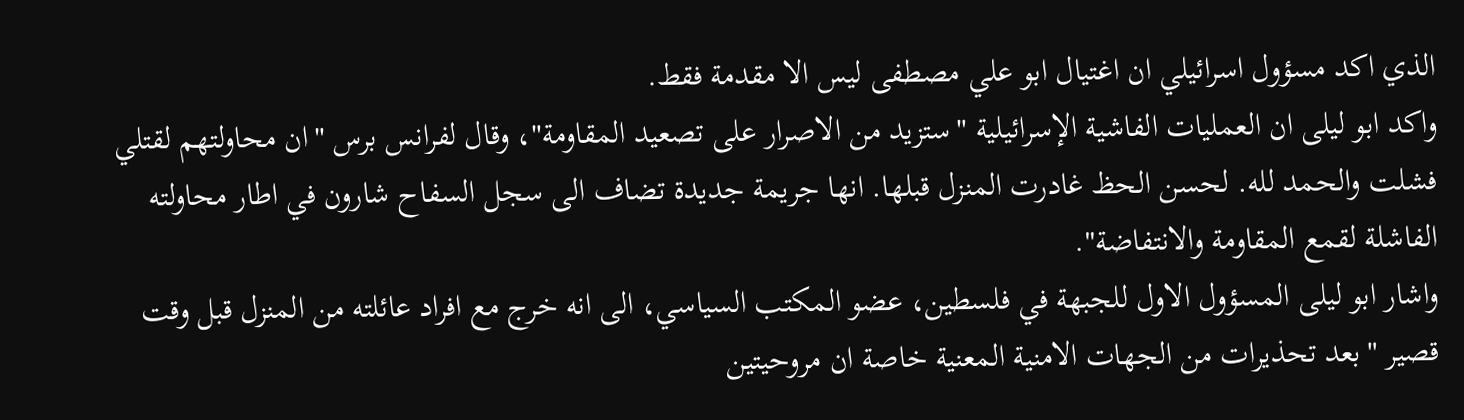الذي اكد مسؤول اسرائيلي ان اغتيال ابو علي مصطفى ليس الا مقدمة فقط.
واكد ابو ليلى ان العمليات الفاشية الإسرائيلية "ستزيد من الاصرار على تصعيد المقاومة"، وقال لفرانس برس "ان محاولتهم لقتلي فشلت والحمد لله. لحسن الحظ غادرت المنزل قبلها. انها جريمة جديدة تضاف الى سجل السفاح شارون في اطار محاولته الفاشلة لقمع المقاومة والانتفاضة".
واشار ابو ليلى المسؤول الاول للجبهة في فلسطين، عضو المكتب السياسي، الى انه خرج مع افراد عائلته من المنزل قبل وقت قصير "بعد تحذيرات من الجهات الامنية المعنية خاصة ان مروحيتين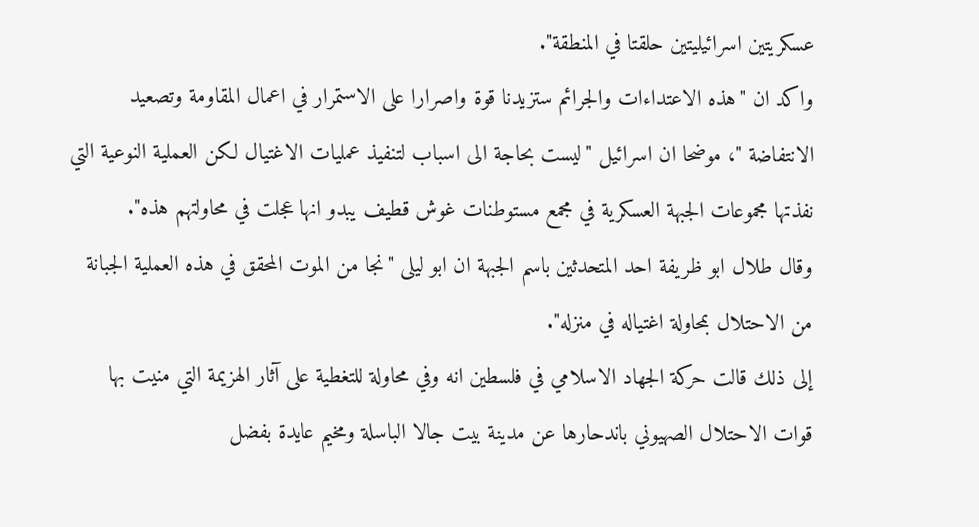عسكريتين اسرائيليتين حلقتا في المنطقة".
واكد ان "هذه الاعتداءات والجرائم ستزيدنا قوة واصرارا على الاستمرار في اعمال المقاومة وتصعيد الانتفاضة "، موضحا ان اسرائيل "ليست بحاجة الى اسباب لتنفيذ عمليات الاغتيال لكن العملية النوعية التي نفذتها مجموعات الجبهة العسكرية في مجمع مستوطنات غوش قطيف يبدو انها عجلت في محاولتهم هذه".
وقال طلال ابو ظريفة احد المتحدثين باسم الجبهة ان ابو ليلى "نجا من الموت المحقق في هذه العملية الجبانة من الاحتلال بمحاولة اغتياله في منزله".
إلى ذلك قالت حركة الجهاد الاسلامي في فلسطين انه وفي محاولة للتغطية على آثار الهزيمة التي منيت بها قوات الاحتلال الصهيوني باندحارها عن مدينة بيت جالا الباسلة ومخيم عايدة بفضل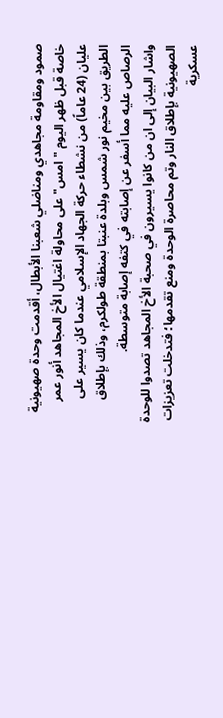صمود ومقاومة مجاهدي ومناضلي شعبنا الأبطال، أقدمت وحدة صهيونية خاصة قبل ظهر اليوم "امس" على محاولة اغتيال الأخ المجاهد أنور عمر عليان (24 عاماً) من نشطاء حركة الجهاد الإسلامي عندما كان يسير على الطريق بين مخيم نور شمس وبلدة عنبتا بمنطقة طولكرم، وذلك بإطلاق الرصاص عليه مما أسفر عن إصابته في كتفه إصابة متوسطة.
واشار البيان إلى ان من كانوا يسيرون في صحبة الأخ المجاهد تصدوا للوحدة الصهيونية بإطلاق النار وتم محاصرة الوحدة ومنع تقدمها؛ فتدخلت تعزيزات عسكرية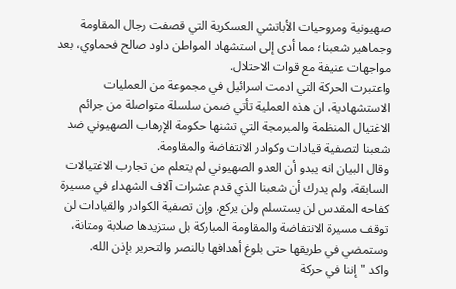صهيونية ومروحيات الأباتشي العسكرية التي قصفت رجال المقاومة وجماهير شعبنا؛ مما أدى إلى استشهاد المواطن داود صالح فحماوي، بعد مواجهات عنيفة مع قوات الاحتلال.
واعتبرت الحركة التي ادمت اسرائيل في مجموعة من العمليات الاستشهادية، ان هذه العملية تأتي ضمن سلسلة متواصلة من جرائم الاغتيال المنظمة والمبرمجة التي تشنها حكومة الإرهاب الصهيوني ضد شعبنا لتصفية قيادات وكوادر الانتفاضة والمقاومة.
وقال البيان انه يبدو أن العدو الصهيوني لم يتعلم من تجارب الاغتيالات السابقة، ولم يدرك أن شعبنا الذي قدم عشرات آلاف الشهداء في مسيرة كفاحه المقدس لن يستسلم ولن يركع. وإن تصفية الكوادر والقيادات لن توقف مسيرة الانتفاضة والمقاومة المباركة بل ستزيدها صلابة ومتانة، وستمضي في طريقها حتى بلوغ أهدافها بالنصر والتحرير بإذن الله.
واكد "إننا في حركة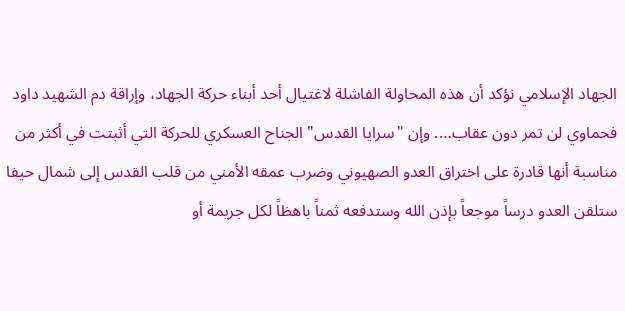الجهاد الإسلامي نؤكد أن هذه المحاولة الفاشلة لاغتيال أحد أبناء حركة الجهاد، وإراقة دم الشهيد داود فحماوي لن تمر دون عقاب…. وإن "سرايا القدس" الجناح العسكري للحركة التي أثبتت في أكثر من مناسبة أنها قادرة على اختراق العدو الصهيوني وضرب عمقه الأمني من قلب القدس إلى شمال حيفا ستلقن العدو درساً موجعاً بإذن الله وستدفعه ثمناً باهظاً لكل جريمة أو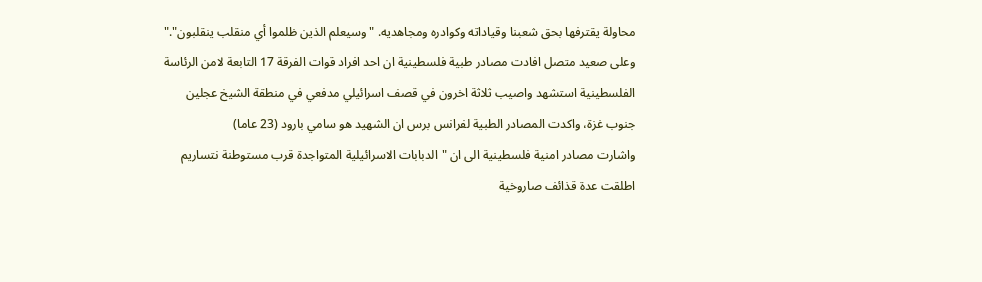محاولة يقترفها بحق شعبنا وقياداته وكوادره ومجاهديه. "وسيعلم الذين ظلموا أي منقلب ينقلبون"."
وعلى صعيد متصل افادت مصادر طبية فلسطينية ان احد افراد قوات الفرقة 17 التابعة لامن الرئاسة الفلسطينية استشهد واصيب ثلاثة اخرون في قصف اسرائيلي مدفعي في منطقة الشيخ عجلين جنوب غزة، واكدت المصادر الطبية لفرانس برس ان الشهيد هو سامي بارود (23 عاما)
واشارت مصادر امنية فلسطينية الى ان "الدبابات الاسرائيلية المتواجدة قرب مستوطنة نتساريم اطلقت عدة قذائف صاروخية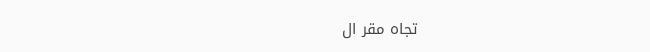تجاه مقر ال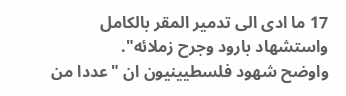17 ما ادى الى تدمير المقر بالكامل واستشهاد بارود وجرح زملائه".
واوضح شهود فلسطيينيون ان "عددا من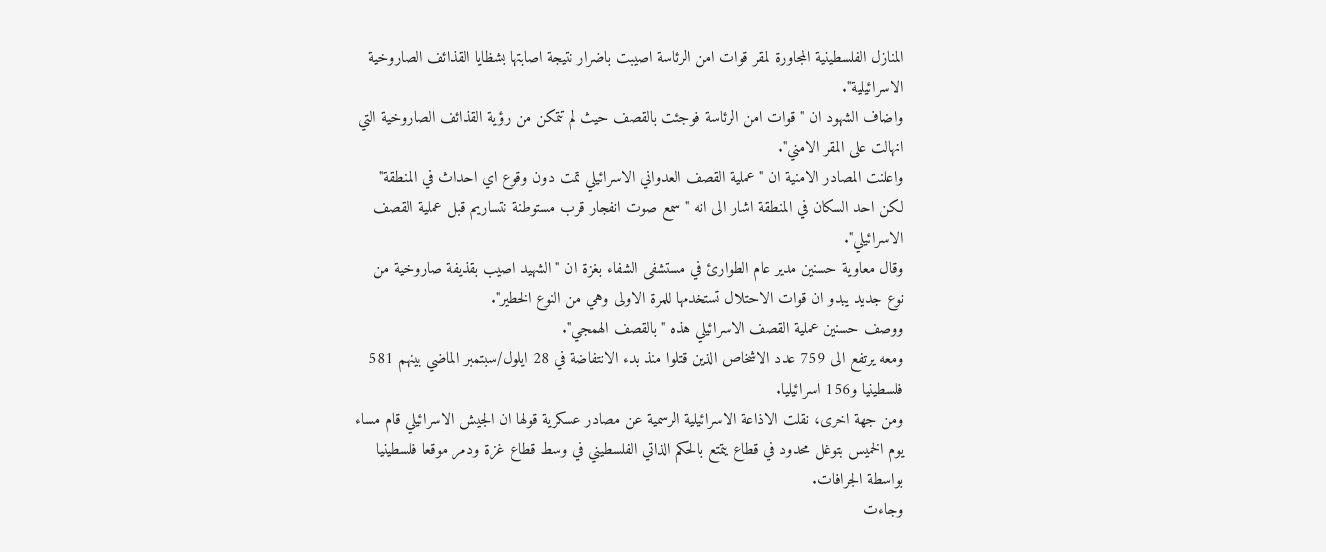المنازل الفلسطينية المجاورة لمقر قوات امن الرئاسة اصيبت باضرار نتيجة اصابتها بشظايا القذائف الصاروخية الاسرائيلية".
واضاف الشهود ان "قوات امن الرئاسة فوجئت بالقصف حيث لم تتمكن من رؤية القذائف الصاروخية التي انهالت على المقر الامني".
واعلنت المصادر الامنية ان "عملية القصف العدواني الاسرائيلي تمت دون وقوع اي احداث في المنطقة" لكن احد السكان في المنطقة اشار الى انه "سمع صوت انفجار قرب مستوطنة نتساريم قبل عملية القصف الاسرائيلي".
وقال معاوية حسنين مدير عام الطوارئ في مستشفى الشفاء بغزة ان "الشهيد اصيب بقذيفة صاروخية من نوع جديد يبدو ان قوات الاحتلال تستخدمها للمرة الاولى وهي من النوع الخطير".
ووصف حسنين عملية القصف الاسرائيلي هذه "بالقصف الهمجي".
ومعه يرتفع الى 759 عدد الاشخاص الذين قتلوا منذ بدء الانتفاضة في 28 ايلول/سبتمبر الماضي بينهم 581 فلسطينيا و156 اسرائيليا.
ومن جهة اخرى، نقلت الاذاعة الاسرائيلية الرسمية عن مصادر عسكرية قولها ان الجيش الاسرائيلي قام مساء يوم الخميس بتوغل محدود في قطاع يتمتع بالحكم الذاتي الفلسطيني في وسط قطاع غزة ودمر موقعا فلسطينيا بواسطة الجرافات.
وجاءت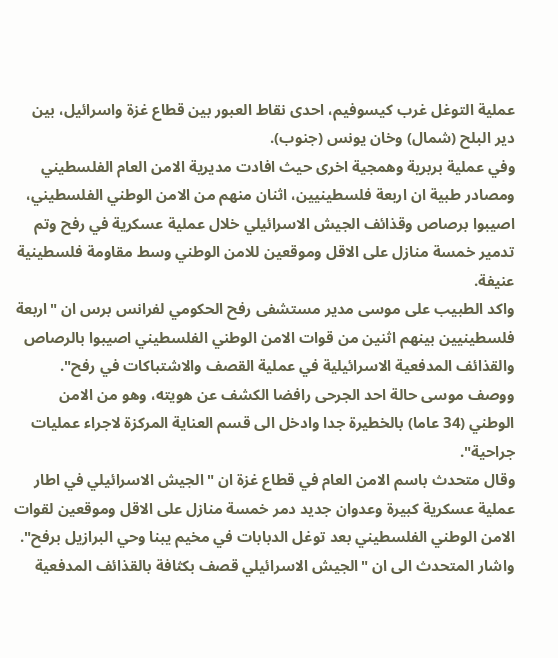عملية التوغل غرب كيسوفيم، احدى نقاط العبور بين قطاع غزة واسرائيل، بين دير البلح (شمال) وخان يونس (جنوب).
وفي عملية بربرية وهمجية اخرى حيث افادت مديرية الامن العام الفلسطيني ومصادر طبية ان اربعة فلسطينيين، اثنان منهم من الامن الوطني الفلسطيني، اصيبوا برصاص وقذائف الجيش الاسرائيلي خلال عملية عسكرية في رفح وتم تدمير خمسة منازل على الاقل وموقعين للامن الوطني وسط مقاومة فلسطينية عنيفة.
واكد الطبيب على موسى مدير مستشفى رفح الحكومي لفرانس برس ان "اربعة فلسطينيين بينهم اثنين من قوات الامن الوطني الفلسطيني اصيبوا بالرصاص والقذائف المدفعية الاسرائيلية في عملية القصف والاشتباكات في رفح".
ووصف موسى حالة احد الجرحى رافضا الكشف عن هويته، وهو من الامن الوطني (34 عاما) بالخطيرة جدا وادخل الى قسم العناية المركزة لاجراء عمليات جراحية".
وقال متحدث باسم الامن العام في قطاع غزة ان "الجيش الاسرائيلي في اطار عملية عسكرية كبيرة وعدوان جديد دمر خمسة منازل على الاقل وموقعين لقوات الامن الوطني الفلسطيني بعد توغل الدبابات في مخيم يبنا وحي البرازيل برفح".
واشار المتحدث الى ان "الجيش الاسرائيلي قصف بكثافة بالقذائف المدفعية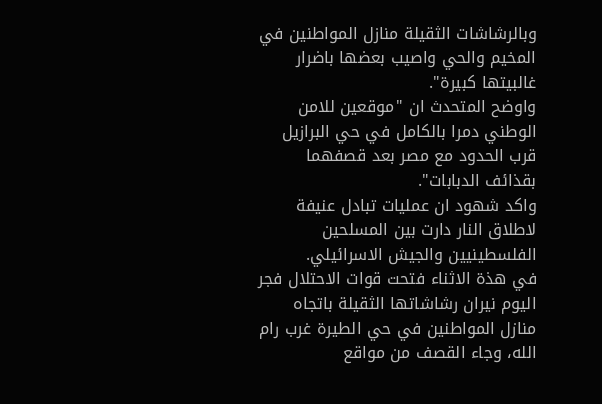وبالرشاشات الثقيلة منازل المواطنين في المخيم والحي واصيب بعضها باضرار غالبيتها كبيرة".
واوضح المتحدث ان "موقعين للامن الوطني دمرا بالكامل في حي البرازيل قرب الحدود مع مصر بعد قصفهما بقذائف الدبابات".
واكد شهود ان عمليات تبادل عنيفة لاطلاق النار دارت بين المسلحين الفلسطينيين والجيش الاسرائيلي.
في هذة الاثناء فتحت قوات الاحتلال فجر اليوم نيران رشاشاتها الثقيلة باتجاه منازل المواطنين في حي الطيرة غرب رام الله، وجاء القصف من مواقع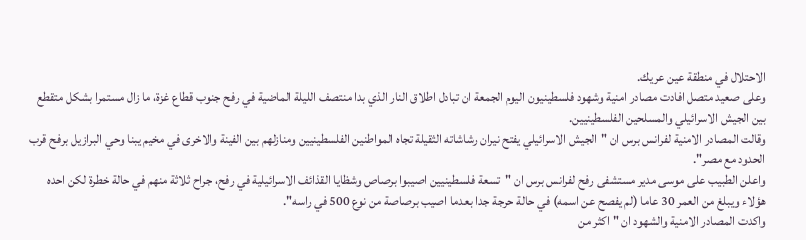الاحتلال في منطقة عين عريك.
وعلى صعيد متصل افادت مصادر امنية وشهود فلسطينيون اليوم الجمعة ان تبادل اطلاق النار الذي بدا منتصف الليلة الماضية في رفح جنوب قطاع غزة، ما زال مستمرا بشكل متقطع بين الجيش الاسرائيلي والمسلحين الفلسطينيين.
وقالت المصادر الامنية لفرانس برس ان "الجيش الاسرائيلي يفتح نيران رشاشاته الثقيلة تجاه المواطنين الفلسطينيين ومنازلهم بين الفينة والاخرى في مخيم يبنا وحي البرازيل برفح قرب الحدود مع مصر".
واعلن الطبيب على موسى مدير مستشفى رفح لفرانس برس ان "تسعة فلسطينيين اصيبوا برصاص وشظايا القذائف الاسرائيلية في رفح، جراح ثلاثة منهم في حالة خطرة لكن احده هؤلاء ويبلغ من العمر 30 عاما (لم يفصح عن اسمه) في حالة حرجة جدا بعدما اصيب برصاصة من نوع 500 في راسه".
واكدت المصادر الامنية والشهود ان "اكثر من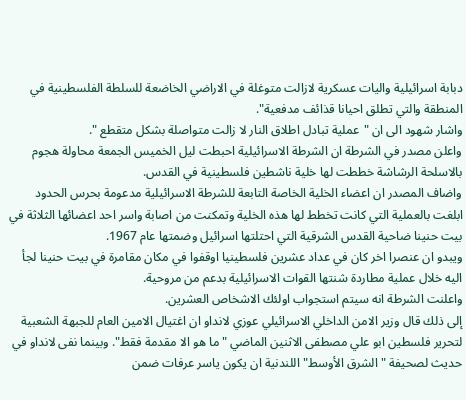دبابة اسرائيلية واليات عسكرية لازالت متوغلة في الاراضي الخاضعة للسلطة الفلسطينية في المنطقة والتي تطلق احيانا قذائف مدفعية".
واشار شهود الى ان "عملية تبادل اطلاق النار لا زالت متواصلة بشكل متقطع ".
واعلن مصدر في الشرطة ان الشرطة الاسرائيلية احبطت ليل الخميس الجمعة محاولة هجوم بالاسلحة الرشاشة خططت لها خلية ناشطين فلسطينية في القدس.
واضاف المصدر ان اعضاء الخلية الخاصة التابعة للشرطة الاسرائيلية مدعومة بحرس الحدود ابلغت بالعملية التي كانت تخطط لها هذه الخلية وتمكنت من اصابة واسر احد اعضائها الثلاثة في بيت حنينا ضاحية القدس الشرقية التي احتلتها اسرائيل وضمتها عام 1967.
ويبدو ان عنصرا اخر كان في عداد عشرين فلسطينيا اوقفوا في مكان مقامرة في بيت حنينا لجأ اليه خلال عملية مطاردة شنتها القوات الاسرائيلية بدعم من مروحية.
واعلنت الشرطة انه سيتم استجواب اولئك الاشخاص العشرين.
إلى ذلك قال وزير الامن الداخلي الاسرائيلي عوزي لانداو ان اغتيال الامين العام للجبهة الشعبية لتحرير فلسطين ابو علي مصطفى الاثنين الماضي "ما هو الا مقدمة فقط". وبينما نفى لانداو في حديث لصحيفة "الشرق الأوسط" اللندنية ان يكون ياسر عرفات ضمن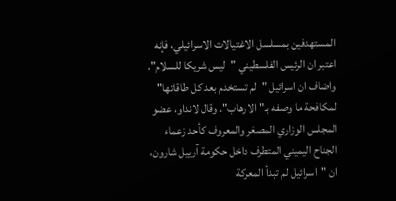المستهدفين بمسلسل الاغتيالات الاسرائيلي، فإنه اعتبر ان الرئيس الفلسطيني "ليس شريكا للسلام". واضاف ان اسرائيل "لم تستخدم بعد كل طاقاتها" لمكافحة ما وصفه بـ"الارهاب". وقال لانداو، عضو المجلس الوزاري المصغر والمعروف كأحد زعماء الجناح اليميني المتطرف داخل حكومة آرييل شارون، ان "اسرائيل لم تبدأ المعركة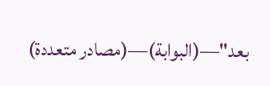بعد"—(البوابة)—(مصادر متعددة)